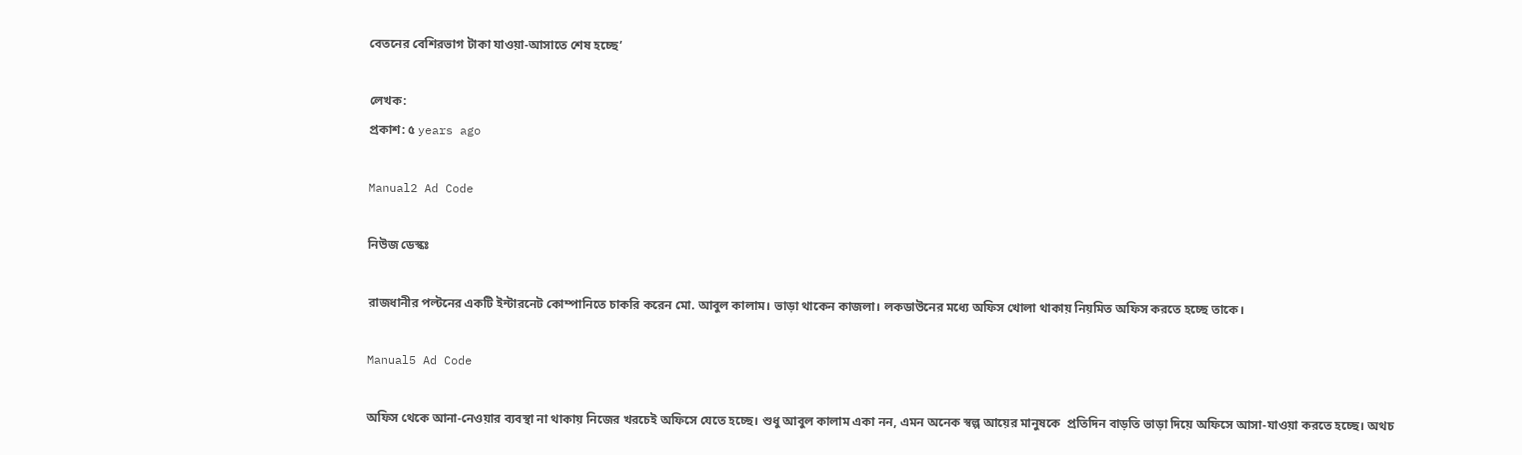বেতনের বেশিরভাগ টাকা যাওয়া-আসাতে শেষ হচ্ছে’

লেখক:
প্রকাশ: ৫ years ago

Manual2 Ad Code

নিউজ ডেস্কঃ

রাজধানীর পল্টনের একটি ইন্টারনেট কোম্পানিতে চাকরি করেন মো. আবুল কালাম। ভাড়া থাকেন কাজলা। লকডাউনের মধ্যে অফিস খোলা থাকায় নিয়মিত অফিস করতে হচ্ছে তাকে।

Manual5 Ad Code

অফিস থেকে আনা-নেওয়ার ব্যবস্থা না থাকায় নিজের খরচেই অফিসে যেতে হচ্ছে। শুধু আবুল কালাম একা নন, এমন অনেক স্বল্প আয়ের মানুষকে  প্রতিদিন বাড়তি ভাড়া দিয়ে অফিসে আসা-যাওয়া করতে হচ্ছে। অথচ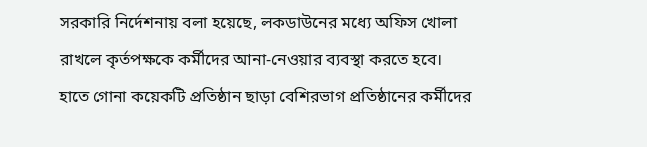সরকারি নির্দেশনায় বলা হয়েছে, লকডাউনের মধ্যে অফিস খোলা রাখলে কৃর্তপক্ষকে কর্মীদের আনা-নেওয়ার ব‌্যবস্থা করতে হবে। হাতে গোনা কয়েকটি প্রতিষ্ঠান ছাড়া বেশিরভাগ প্রতিষ্ঠানের কর্মীদের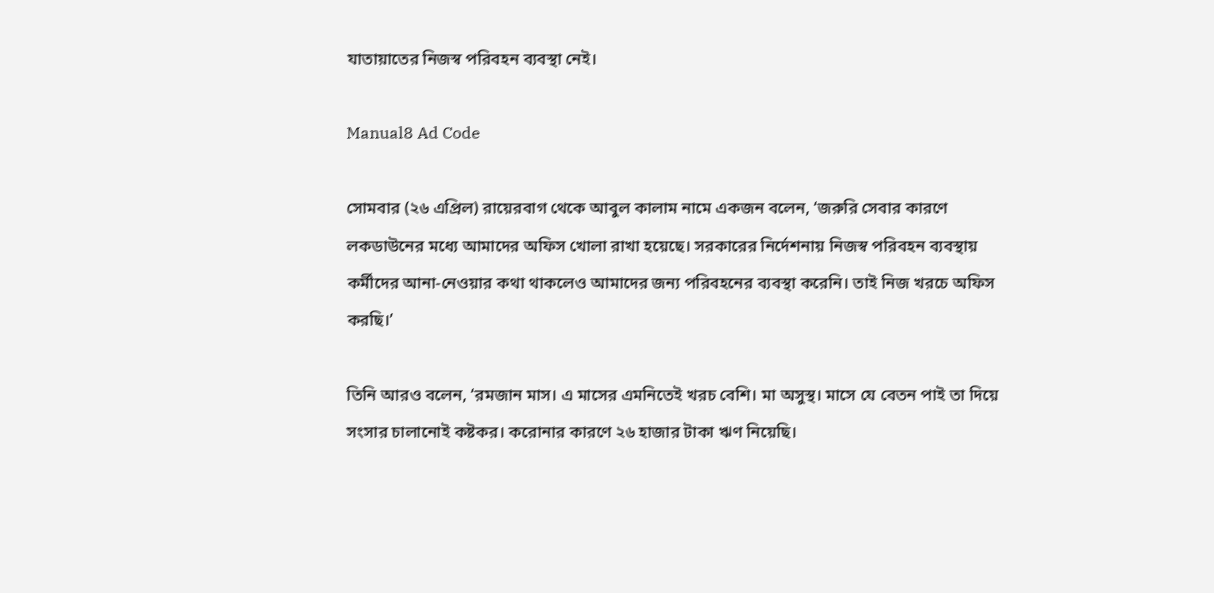যাতায়াতের নিজস্ব পরিবহন ব্যবস্থা নেই।

Manual8 Ad Code

সোমবার (২৬ এপ্রিল) রায়েরবাগ থেকে আবুল কালাম নামে একজন বলেন, ‘জরুরি সেবার কারণে লকডাউনের মধ্যে আমাদের অফিস খোলা রাখা হয়েছে। সরকারের নির্দেশনায় নিজস্ব পরিবহন ব্যবস্থায় কর্মীদের আনা-নেওয়ার কথা থাকলেও আমাদের জন্য পরিবহনের ব্যবস্থা করেনি। তাই নিজ খরচে অফিস করছি।’

তিনি আরও বলেন, ‘রমজান মাস। এ মাসের এমনিতেই খরচ বেশি। মা অসুস্থ। মাসে যে বেতন পাই তা দিয়ে সংসার চালানোই কষ্টকর। করোনার কারণে ২৬ হাজার টাকা ঋণ নিয়েছি।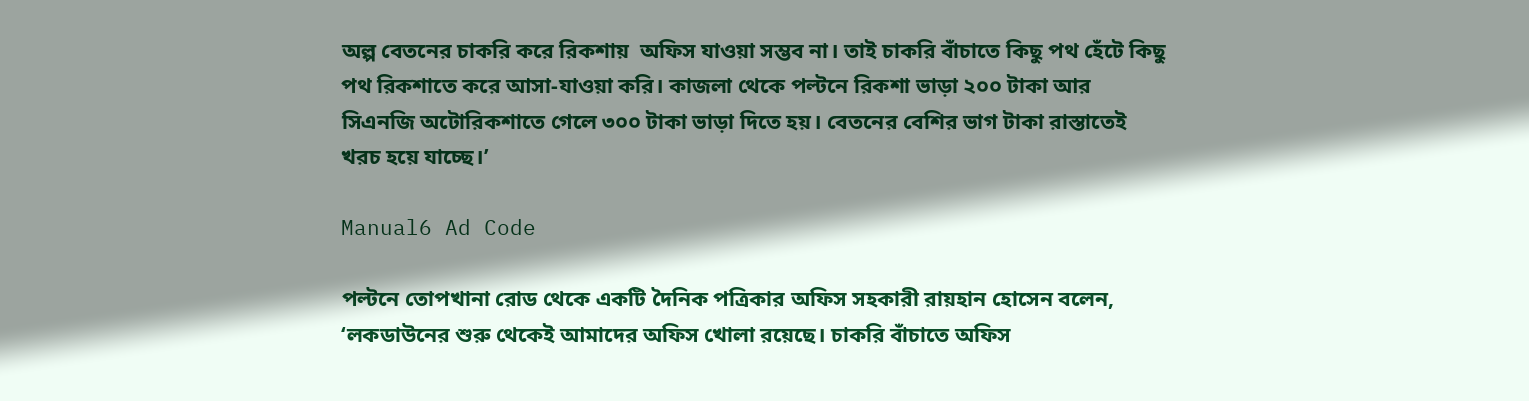অল্প বেতনের চাকরি করে রিকশায়  অফিস যাওয়া সম্ভব না। তাই চাকরি বাঁচাতে কিছু পথ হেঁটে কিছু পথ রিকশাতে করে আসা-যাওয়া করি। কাজলা থেকে পল্টনে রিকশা ভাড়া ২০০ টাকা আর সিএনজি অটোরিকশাতে গেলে ৩০০ টাকা ভাড়া দিতে হয়। বেতনের বেশির ভাগ টাকা রাস্তাতেই খরচ হয়ে যাচ্ছে।’

Manual6 Ad Code

পল্টনে তোপখানা রোড থেকে একটি দৈনিক পত্রিকার অফিস সহকারী রায়হান হোসেন বলেন, ‘লকডাউনের শুরু থেকেই আমাদের অফিস খোলা রয়েছে। চাকরি বাঁচাতে অফিস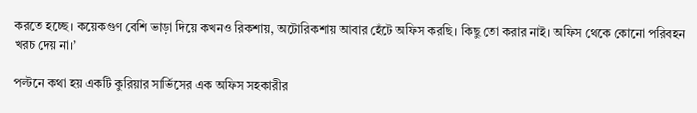করতে হচ্ছে। কয়েকগুণ বেশি ভাড়া দিয়ে কখনও রিকশায়, অটোরিকশায় আবার হেঁটে অফিস করছি। কিছু তো করার নাই। অফিস থেকে কোনো পরিবহন খরচ দেয় না।’

পল্টনে কথা হয় একটি কুরিয়ার সার্ভিসের এক অফিস সহকারীর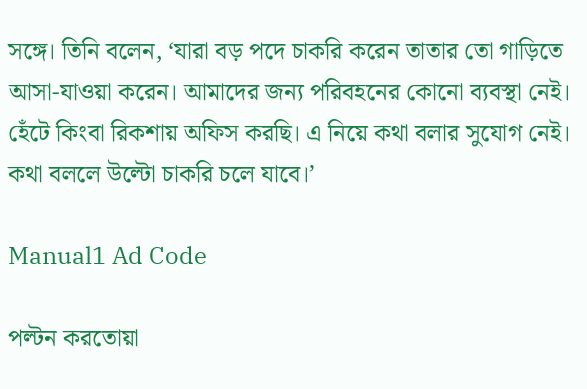সঙ্গে। তিনি বলেন, ‘যারা বড় পদে চাকরি করেন তাতার তো গাড়িতে আসা-যাওয়া করেন। আমাদের জন্য পরিবহনের কোনো ব্যবস্থা নেই। হেঁটে কিংবা রিকশায় অফিস করছি। এ নিয়ে কথা বলার সুযোগ নেই। কথা বললে উল্টো চাকরি চলে যাবে।’

Manual1 Ad Code

পল্টন করতোয়া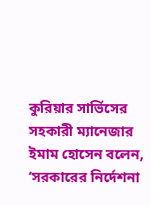কুরিয়ার সার্ভিসের সহকারী ম্যানেজার ইমাম হোসেন বলেন, ‘সরকারের নির্দেশনা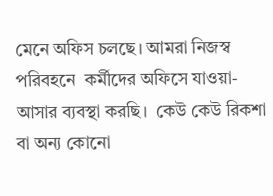মেনে অফিস চলছে। আমরা নিজস্ব পরিবহনে  কর্মীদের অফিসে যাওয়া-আসার ব্যবস্থা করছি।  কেউ কেউ রিকশা বা অন্য কোনো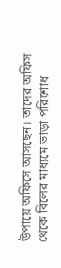উপায়ে অফিসে আসছেন। তাদের অফিস থেকে বিলের মাধ্যমে ভাড়া পরিশোধ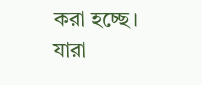করা হচ্ছে। যারা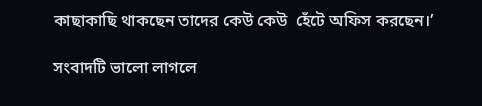কাছাকাছি থাকছেন তাদের কেউ কেউ  হেঁটে অফিস করছেন।’

সংবাদটি ভালো লাগলে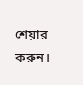শেয়ার করুন।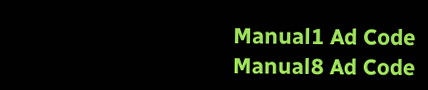Manual1 Ad Code
Manual8 Ad Code